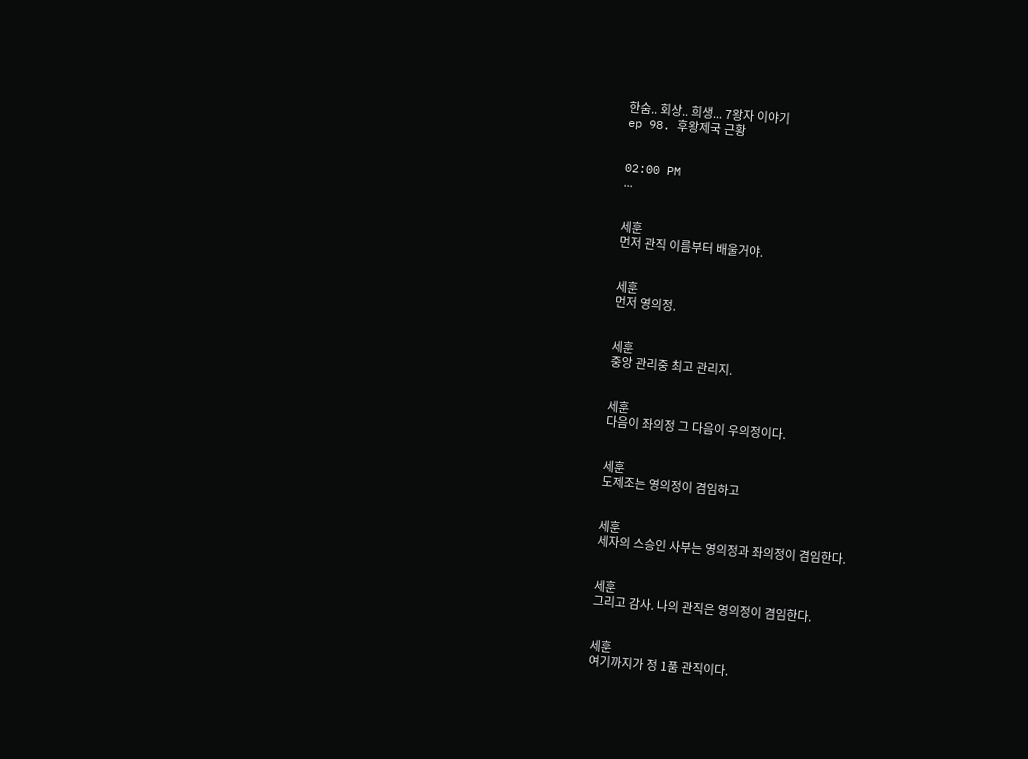한숨.. 회상.. 희생... 7왕자 이야기
ep 98. 후왕제국 근황


02:00 PM
...


세훈
먼저 관직 이름부터 배울거야.


세훈
먼저 영의정.


세훈
중앙 관리중 최고 관리지.


세훈
다음이 좌의정 그 다음이 우의정이다.


세훈
도제조는 영의정이 겸임하고


세훈
세자의 스승인 사부는 영의정과 좌의정이 겸임한다.


세훈
그리고 감사. 나의 관직은 영의정이 겸임한다.


세훈
여기까지가 정 1품 관직이다.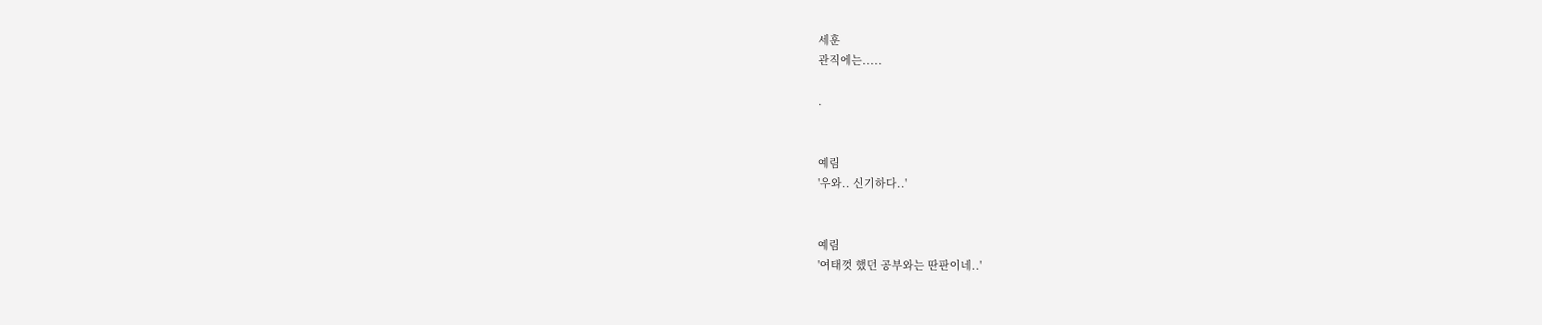세훈
관직에는.....

.


예림
'우와.. 신기하다..'


예림
'여태껏 했던 공부와는 딴판이네..'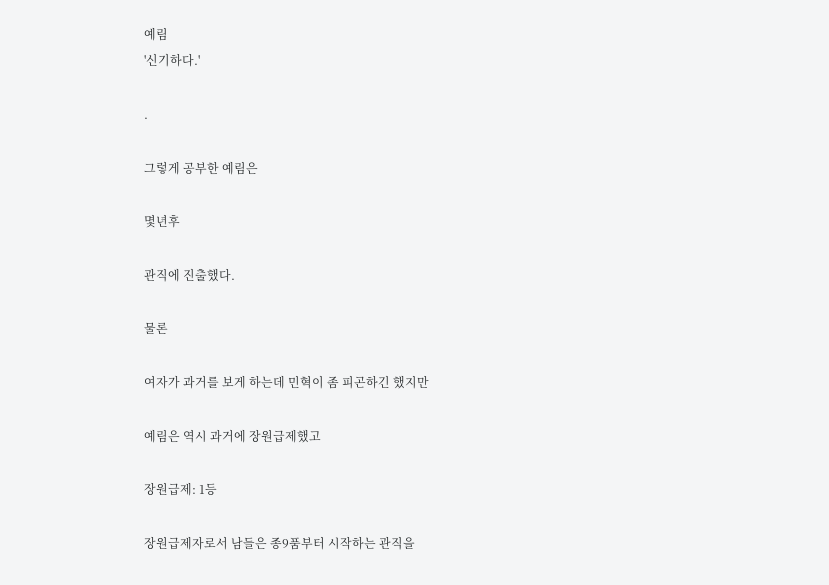예림
'신기하다.'

.

그렇게 공부한 예림은

몇년후

관직에 진출했다.

물론

여자가 과거를 보게 하는데 민혁이 좀 피곤하긴 했지만

예림은 역시 과거에 장원급제했고

장원급제: 1등

장원급제자로서 남들은 종9품부터 시작하는 관직을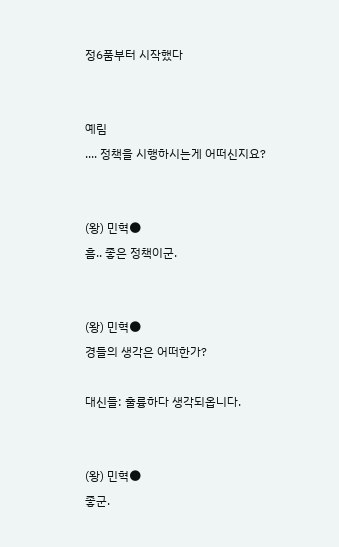정6품부터 시작했다


예림
.... 정책을 시행하시는게 어떠신지요?


(왕) 민혁🌑
흠.. 좋은 정책이군.


(왕) 민혁🌑
경들의 생각은 어떠한가?

대신들: 훌륭하다 생각되옵니다.


(왕) 민혁🌑
좋군.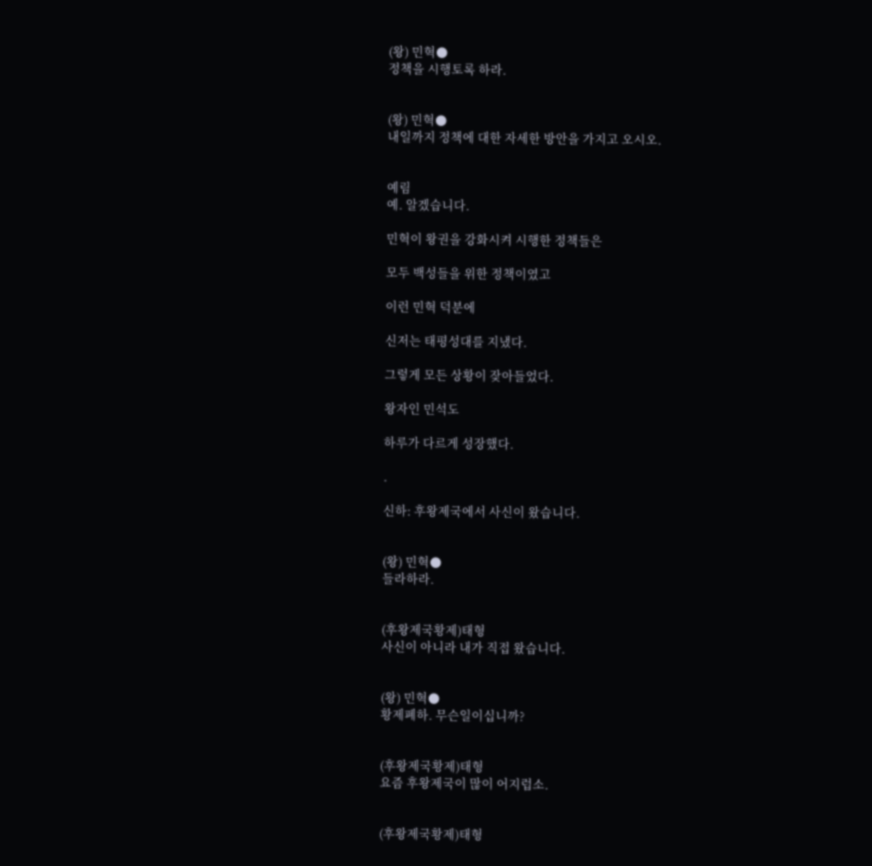(왕) 민혁🌑
정책을 시행토록 하라.


(왕) 민혁🌑
내일까지 정책에 대한 자세한 방안을 가지고 오시오.


예림
예. 알겠습니다.

민혁이 왕권을 강화시켜 시행한 정책들은

모두 백성들을 위한 정책이였고

이런 민혁 덕분에

신저는 태평성대를 지냈다.

그렇게 모든 상황이 잦아들었다.

왕자인 민석도

하루가 다르게 성장했다.

.

신하: 후왕제국에서 사신이 왔습니다.


(왕) 민혁🌑
들라하라.


(후왕제국황제)태형
사신이 아니라 내가 직접 왔습니다.


(왕) 민혁🌑
황제폐하. 무슨일이십니까?


(후왕제국황제)태형
요즘 후왕제국이 많이 어지럽소.


(후왕제국황제)태형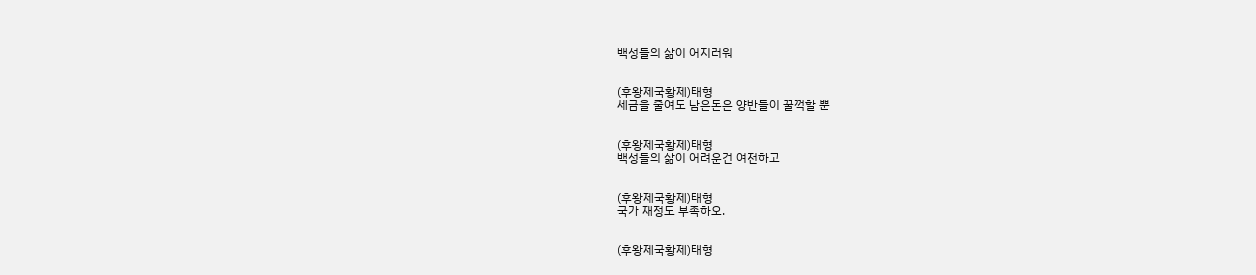백성들의 삶이 어지러워


(후왕제국황제)태형
세금을 줄여도 남은돈은 양반들이 꿀꺽할 뿐


(후왕제국황제)태형
백성들의 삶이 어려운건 여전하고


(후왕제국황제)태형
국가 재정도 부족하오.


(후왕제국황제)태형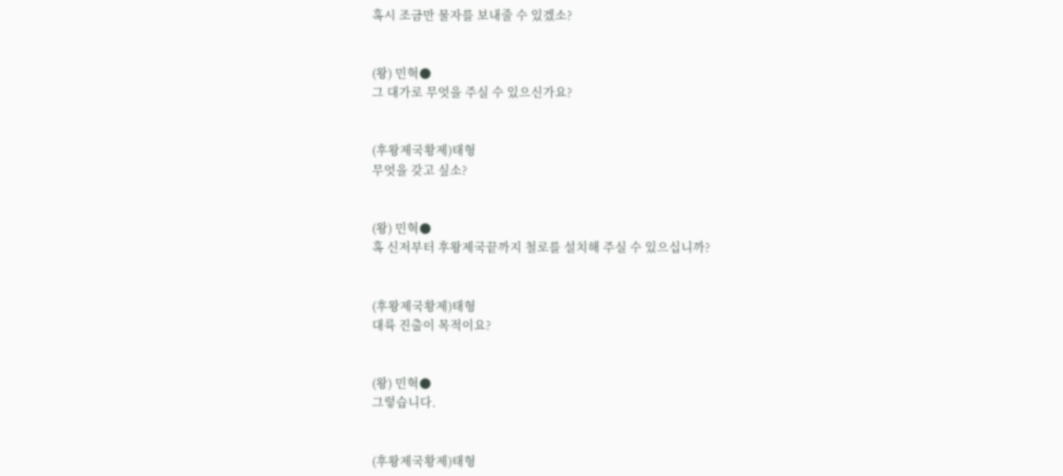혹시 조금만 물자를 보내줄 수 있겠소?


(왕) 민혁🌑
그 대가로 무엇을 주실 수 있으신가요?


(후왕제국황제)태형
무엇을 갖고 싶소?


(왕) 민혁🌑
혹 신저부터 후왕제국끝까지 철로를 설치해 주실 수 있으십니까?


(후왕제국황제)태형
대륙 진출이 목적이요?


(왕) 민혁🌑
그렇습니다.


(후왕제국황제)태형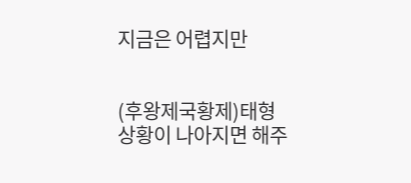지금은 어렵지만


(후왕제국황제)태형
상황이 나아지면 해주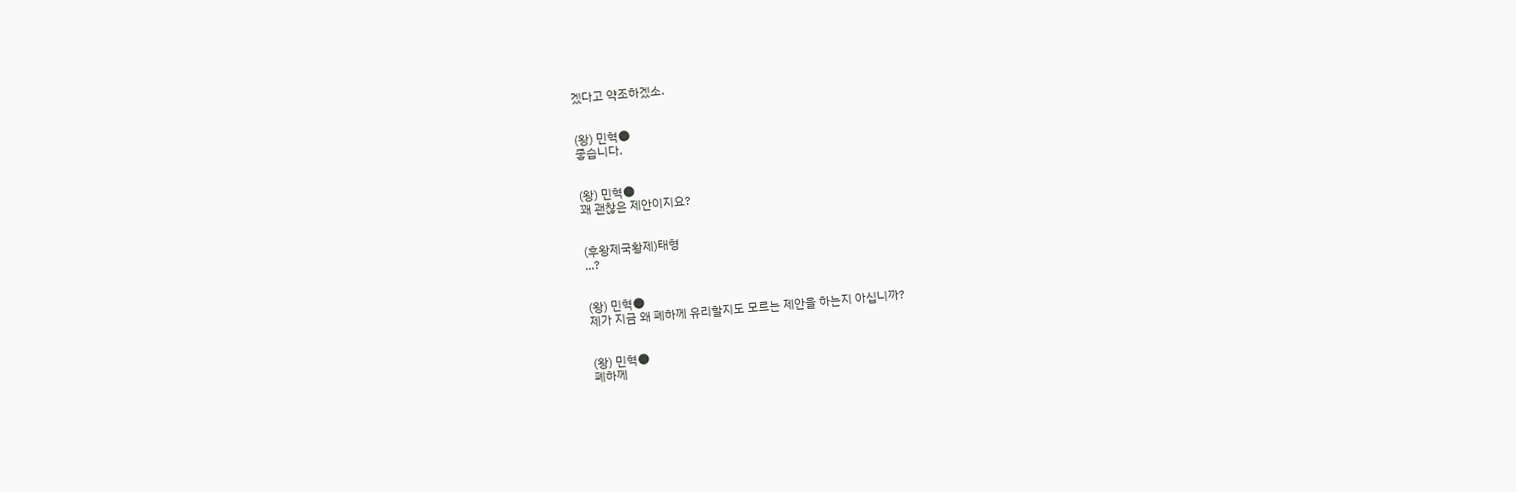겠다고 약조하겠소.


(왕) 민혁🌑
좋습니다.


(왕) 민혁🌑
꽤 괜찮은 제안이지요?


(후왕제국황제)태형
...?


(왕) 민혁🌑
제가 지금 왜 폐하께 유리할지도 모르는 제안을 하는지 아십니까?


(왕) 민혁🌑
폐하께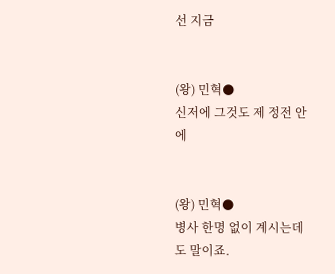선 지금


(왕) 민혁🌑
신저에 그것도 제 정전 안에


(왕) 민혁🌑
병사 한명 없이 계시는데도 말이죠.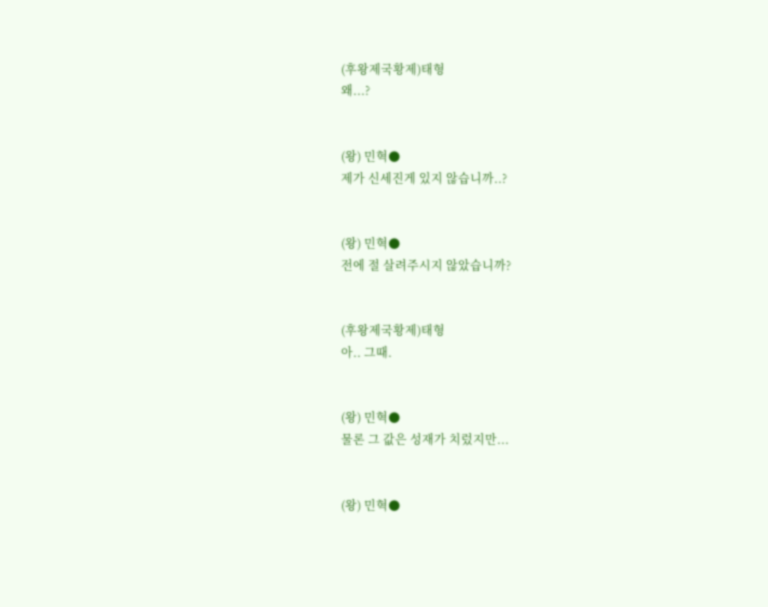(후왕제국황제)태형
왜...?


(왕) 민혁🌑
제가 신세진게 있지 않습니까..?


(왕) 민혁🌑
전에 절 살려주시지 않았습니까?


(후왕제국황제)태형
아.. 그때.


(왕) 민혁🌑
물론 그 값은 성재가 치렀지만...


(왕) 민혁🌑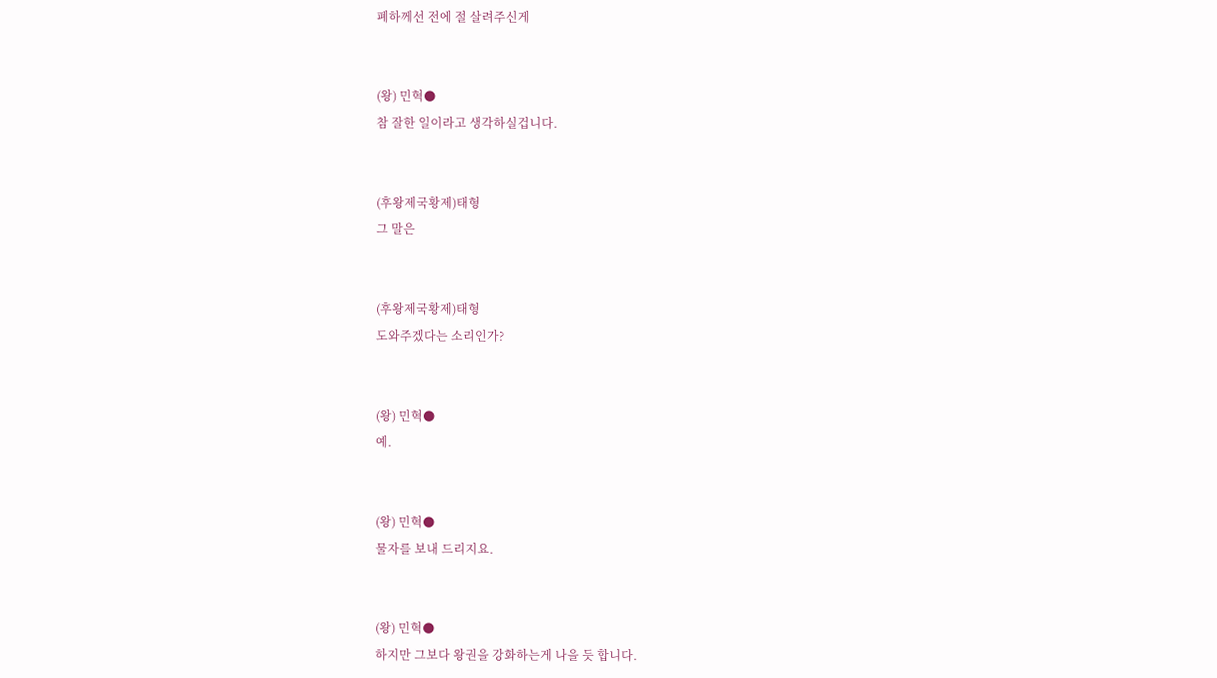폐하께선 전에 절 살려주신게


(왕) 민혁🌑
참 잘한 일이라고 생각하실겁니다.


(후왕제국황제)태형
그 말은


(후왕제국황제)태형
도와주겠다는 소리인가?


(왕) 민혁🌑
예.


(왕) 민혁🌑
물자를 보내 드리지요.


(왕) 민혁🌑
하지만 그보다 왕권을 강화하는게 나을 듯 합니다.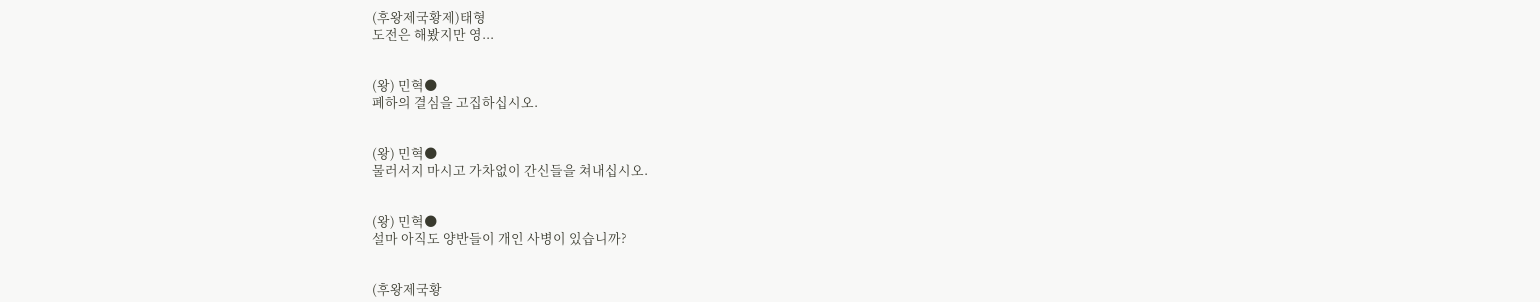(후왕제국황제)태형
도전은 해봤지만 영...


(왕) 민혁🌑
폐하의 결심을 고집하십시오.


(왕) 민혁🌑
물러서지 마시고 가차없이 간신들을 쳐내십시오.


(왕) 민혁🌑
설마 아직도 양반들이 개인 사병이 있습니까?


(후왕제국황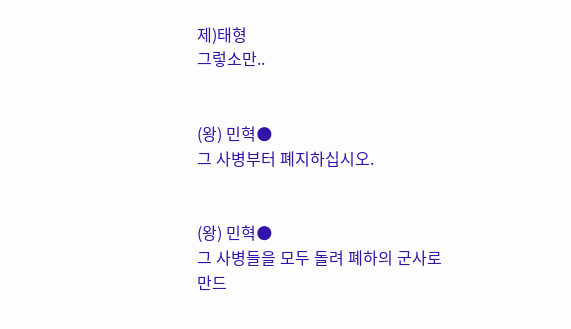제)태형
그렇소만..


(왕) 민혁🌑
그 사병부터 폐지하십시오.


(왕) 민혁🌑
그 사병들을 모두 돌려 폐하의 군사로 만드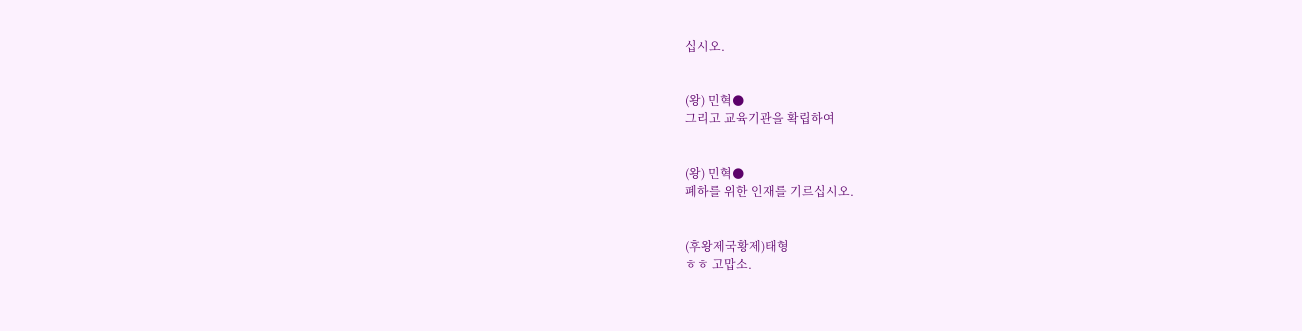십시오.


(왕) 민혁🌑
그리고 교육기관을 확립하여


(왕) 민혁🌑
폐하를 위한 인재를 기르십시오.


(후왕제국황제)태형
ㅎㅎ 고맙소.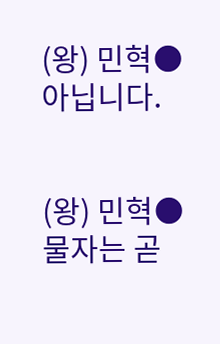(왕) 민혁🌑
아닙니다.


(왕) 민혁🌑
물자는 곧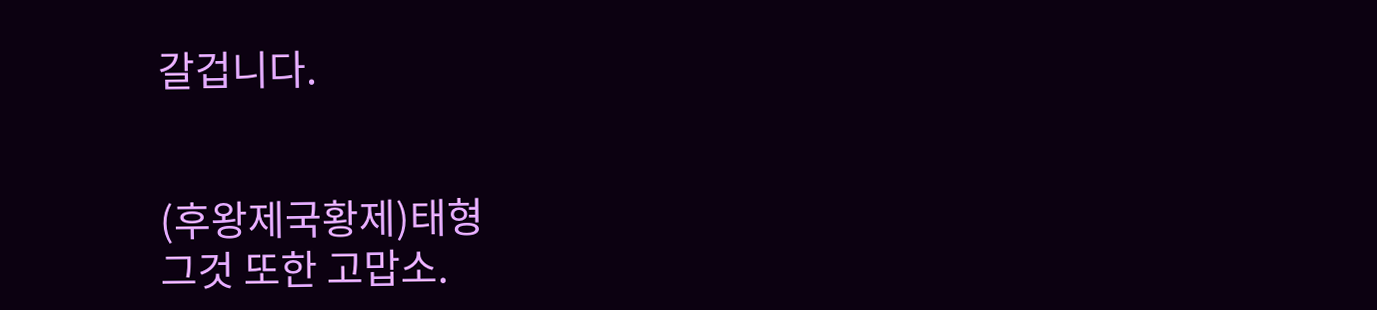갈겁니다.


(후왕제국황제)태형
그것 또한 고맙소.